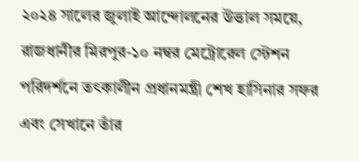২০২৪ সালের জুলাই আন্দোলনের উত্তাল সময়ে, রাজধানীর মিরপুর-১০ নম্বর মেট্রোরেল স্টেশন পরিদর্শনে তৎকালীন প্রধানমন্ত্রী শেখ হাসিনার সফর এবং সেখানে তাঁর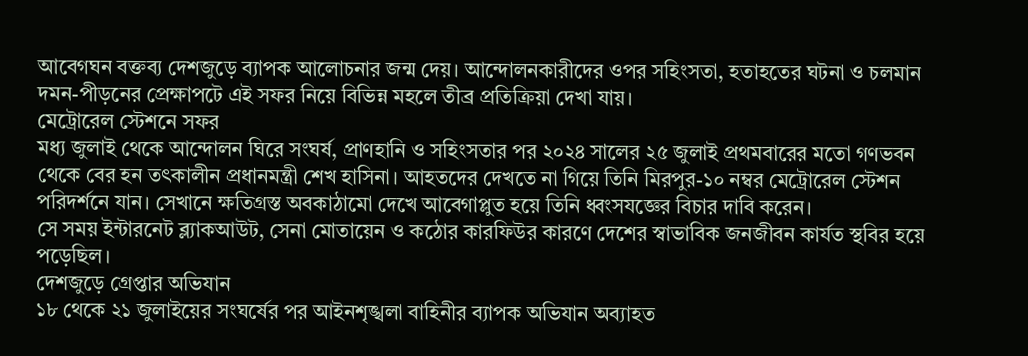আবেগঘন বক্তব্য দেশজুড়ে ব্যাপক আলোচনার জন্ম দেয়। আন্দোলনকারীদের ওপর সহিংসতা, হতাহতের ঘটনা ও চলমান দমন-পীড়নের প্রেক্ষাপটে এই সফর নিয়ে বিভিন্ন মহলে তীব্র প্রতিক্রিয়া দেখা যায়।
মেট্রোরেল স্টেশনে সফর
মধ্য জুলাই থেকে আন্দোলন ঘিরে সংঘর্ষ, প্রাণহানি ও সহিংসতার পর ২০২৪ সালের ২৫ জুলাই প্রথমবারের মতো গণভবন থেকে বের হন তৎকালীন প্রধানমন্ত্রী শেখ হাসিনা। আহতদের দেখতে না গিয়ে তিনি মিরপুর-১০ নম্বর মেট্রোরেল স্টেশন পরিদর্শনে যান। সেখানে ক্ষতিগ্রস্ত অবকাঠামো দেখে আবেগাপ্লুত হয়ে তিনি ধ্বংসযজ্ঞের বিচার দাবি করেন।
সে সময় ইন্টারনেট ব্ল্যাকআউট, সেনা মোতায়েন ও কঠোর কারফিউর কারণে দেশের স্বাভাবিক জনজীবন কার্যত স্থবির হয়ে পড়েছিল।
দেশজুড়ে গ্রেপ্তার অভিযান
১৮ থেকে ২১ জুলাইয়ের সংঘর্ষের পর আইনশৃঙ্খলা বাহিনীর ব্যাপক অভিযান অব্যাহত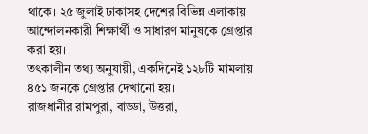থাকে। ২৫ জুলাই ঢাকাসহ দেশের বিভিন্ন এলাকায় আন্দোলনকারী শিক্ষার্থী ও সাধারণ মানুষকে গ্রেপ্তার করা হয়।
তৎকালীন তথ্য অনুযায়ী, একদিনেই ১২৮টি মামলায় ৪৫১ জনকে গ্রেপ্তার দেখানো হয়।
রাজধানীর রামপুরা, বাড্ডা, উত্তরা,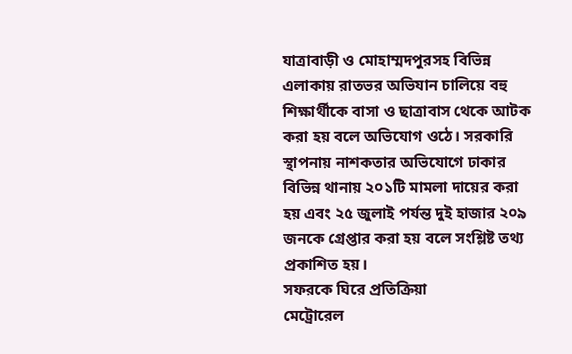যাত্রাবাড়ী ও মোহাম্মদপুরসহ বিভিন্ন এলাকায় রাতভর অভিযান চালিয়ে বহু শিক্ষার্থীকে বাসা ও ছাত্রাবাস থেকে আটক করা হয় বলে অভিযোগ ওঠে। সরকারি স্থাপনায় নাশকতার অভিযোগে ঢাকার বিভিন্ন থানায় ২০১টি মামলা দায়ের করা হয় এবং ২৫ জুলাই পর্যন্ত দুই হাজার ২০৯ জনকে গ্রেপ্তার করা হয় বলে সংশ্লিষ্ট তথ্য প্রকাশিত হয়।
সফরকে ঘিরে প্রতিক্রিয়া
মেট্রোরেল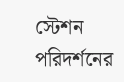স্টেশন পরিদর্শনের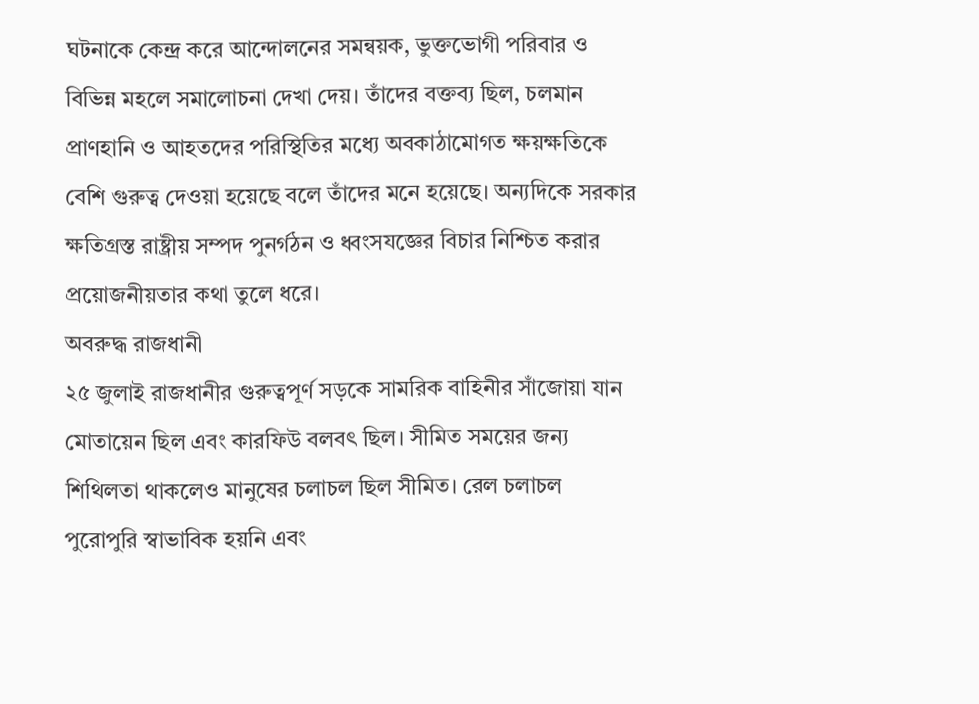ঘটনাকে কেন্দ্র করে আন্দোলনের সমন্বয়ক, ভুক্তভোগী পরিবার ও বিভিন্ন মহলে সমালোচনা দেখা দেয়। তাঁদের বক্তব্য ছিল, চলমান প্রাণহানি ও আহতদের পরিস্থিতির মধ্যে অবকাঠামোগত ক্ষয়ক্ষতিকে বেশি গুরুত্ব দেওয়া হয়েছে বলে তাঁদের মনে হয়েছে। অন্যদিকে সরকার ক্ষতিগ্রস্ত রাষ্ট্রীয় সম্পদ পুনর্গঠন ও ধ্বংসযজ্ঞের বিচার নিশ্চিত করার প্রয়োজনীয়তার কথা তুলে ধরে।
অবরুদ্ধ রাজধানী
২৫ জুলাই রাজধানীর গুরুত্বপূর্ণ সড়কে সামরিক বাহিনীর সাঁজোয়া যান মোতায়েন ছিল এবং কারফিউ বলবৎ ছিল। সীমিত সময়ের জন্য শিথিলতা থাকলেও মানুষের চলাচল ছিল সীমিত। রেল চলাচল পুরোপুরি স্বাভাবিক হয়নি এবং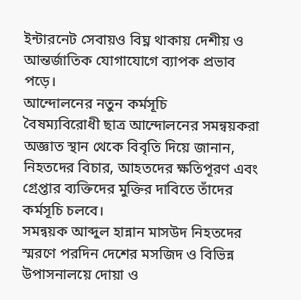ইন্টারনেট সেবায়ও বিঘ্ন থাকায় দেশীয় ও আন্তর্জাতিক যোগাযোগে ব্যাপক প্রভাব পড়ে।
আন্দোলনের নতুন কর্মসূচি
বৈষম্যবিরোধী ছাত্র আন্দোলনের সমন্বয়করা অজ্ঞাত স্থান থেকে বিবৃতি দিয়ে জানান, নিহতদের বিচার, আহতদের ক্ষতিপূরণ এবং গ্রেপ্তার ব্যক্তিদের মুক্তির দাবিতে তাঁদের কর্মসূচি চলবে।
সমন্বয়ক আব্দুল হান্নান মাসউদ নিহতদের স্মরণে পরদিন দেশের মসজিদ ও বিভিন্ন উপাসনালয়ে দোয়া ও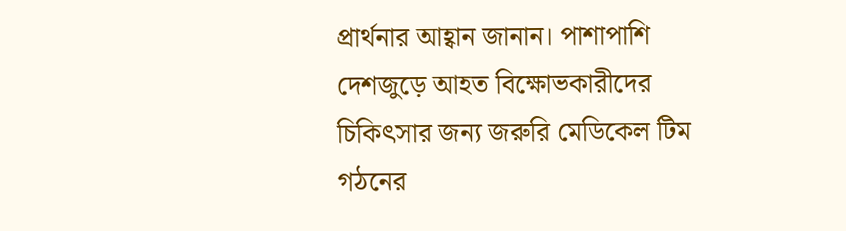প্রার্থনার আহ্বান জানান। পাশাপাশি দেশজুড়ে আহত বিক্ষোভকারীদের চিকিৎসার জন্য জরুরি মেডিকেল টিম গঠনের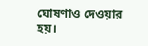ঘোষণাও দেওয়ার হয়।